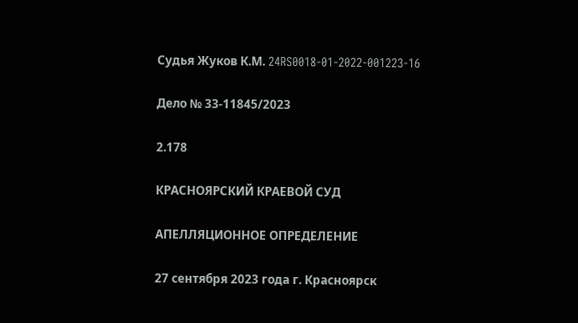Судья Жуков К.М. 24RS0018-01-2022-001223-16

Дело № 33-11845/2023

2.178

КРАСНОЯРСКИЙ КРАЕВОЙ СУД

АПЕЛЛЯЦИОННОЕ ОПРЕДЕЛЕНИЕ

27 сентября 2023 года г. Красноярск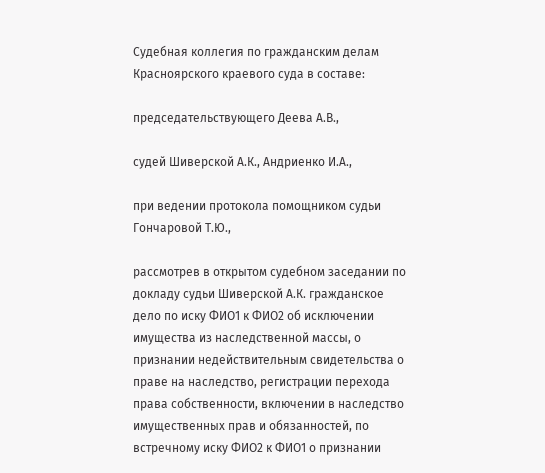Судебная коллегия по гражданским делам Красноярского краевого суда в составе:

председательствующего Деева А.В.,

судей Шиверской А.К., Андриенко И.А.,

при ведении протокола помощником судьи Гончаровой Т.Ю.,

рассмотрев в открытом судебном заседании по докладу судьи Шиверской А.К. гражданское дело по иску ФИО1 к ФИО2 об исключении имущества из наследственной массы, о признании недействительным свидетельства о праве на наследство, регистрации перехода права собственности, включении в наследство имущественных прав и обязанностей, по встречному иску ФИО2 к ФИО1 о признании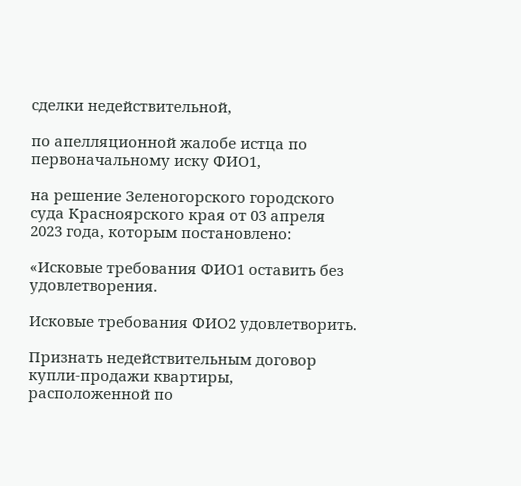сделки недействительной,

по апелляционной жалобе истца по первоначальному иску ФИО1,

на решение Зеленогорского городского суда Красноярского края от 03 апреля 2023 года, которым постановлено:

«Исковые требования ФИО1 оставить без удовлетворения.

Исковые требования ФИО2 удовлетворить.

Признать недействительным договор купли-продажи квартиры, расположенной по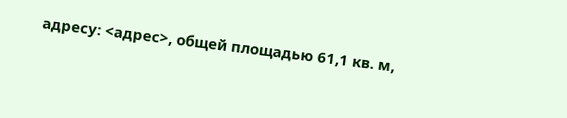адресу: <адрес>, общей площадью 61,1 кв. м,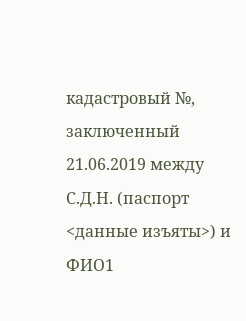кадастровый №, заключенный 21.06.2019 между С.Д.Н. (паспорт <данные изъяты>) и ФИО1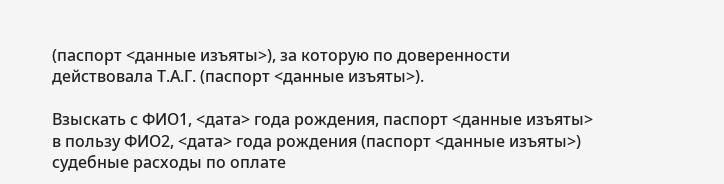(паспорт <данные изъяты>), за которую по доверенности действовала Т.А.Г. (паспорт <данные изъяты>).

Взыскать с ФИО1, <дата> года рождения, паспорт <данные изъяты> в пользу ФИО2, <дата> года рождения (паспорт <данные изъяты>) судебные расходы по оплате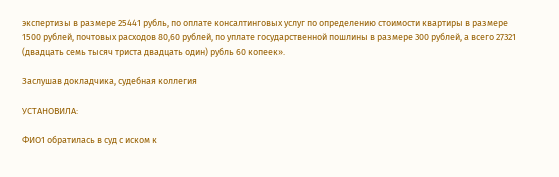экспертизы в размере 25441 рубль, по оплате консалтинговых услуг по определению стоимости квартиры в размере 1500 рублей, почтовых расходов 80,60 рублей, по уплате государственной пошлины в размере 300 рублей, а всего 27321 (двадцать семь тысяч триста двадцать один) рубль 60 копеек».

Заслушав докладчика, судебная коллегия

УСТАНОВИЛА:

ФИО1 обратилась в суд с иском к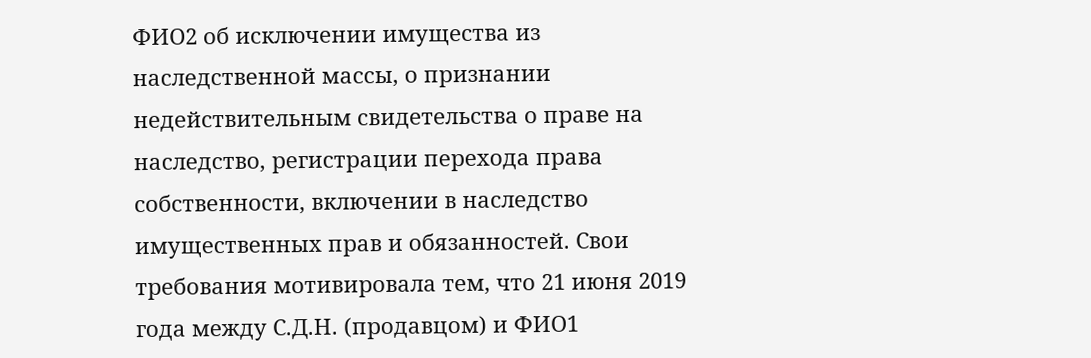ФИО2 об исключении имущества из наследственной массы, о признании недействительным свидетельства о праве на наследство, регистрации перехода права собственности, включении в наследство имущественных прав и обязанностей. Свои требования мотивировала тем, что 21 июня 2019 года между С.Д.Н. (продавцом) и ФИО1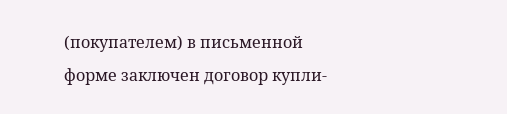(покупателем) в письменной форме заключен договор купли-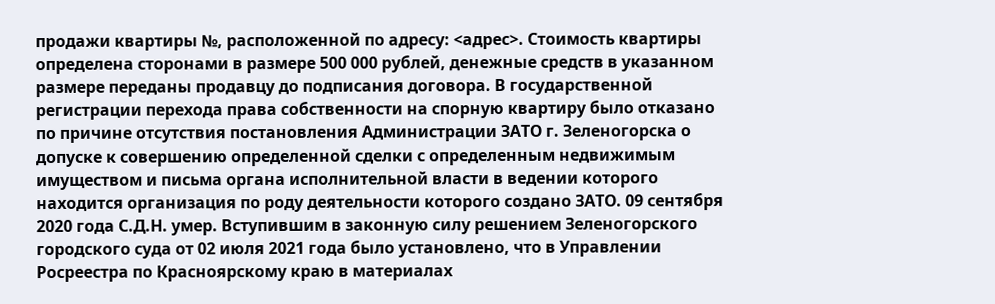продажи квартиры №, расположенной по адресу: <адрес>. Стоимость квартиры определена сторонами в размере 500 000 рублей, денежные средств в указанном размере переданы продавцу до подписания договора. В государственной регистрации перехода права собственности на спорную квартиру было отказано по причине отсутствия постановления Администрации ЗАТО г. Зеленогорска о допуске к совершению определенной сделки с определенным недвижимым имуществом и письма органа исполнительной власти в ведении которого находится организация по роду деятельности которого создано ЗАТО. 09 сентября 2020 года С.Д.Н. умер. Вступившим в законную силу решением Зеленогорского городского суда от 02 июля 2021 года было установлено, что в Управлении Росреестра по Красноярскому краю в материалах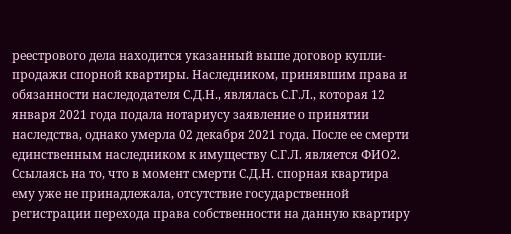реестрового дела находится указанный выше договор купли-продажи спорной квартиры. Наследником, принявшим права и обязанности наследодателя С.Д.Н., являлась С.Г.Л., которая 12 января 2021 года подала нотариусу заявление о принятии наследства, однако умерла 02 декабря 2021 года. После ее смерти единственным наследником к имуществу С.Г.Л. является ФИО2. Ссылаясь на то, что в момент смерти С.Д.Н. спорная квартира ему уже не принадлежала, отсутствие государственной регистрации перехода права собственности на данную квартиру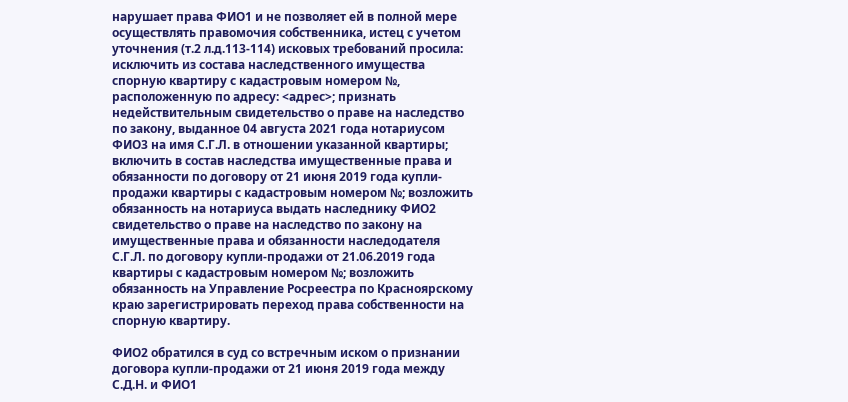нарушает права ФИО1 и не позволяет ей в полной мере осуществлять правомочия собственника, истец с учетом уточнения (т.2 л.д.113-114) исковых требований просила: исключить из состава наследственного имущества спорную квартиру с кадастровым номером №, расположенную по адресу: <адрес>; признать недействительным свидетельство о праве на наследство по закону, выданное 04 августа 2021 года нотариусом ФИО3 на имя С.Г.Л. в отношении указанной квартиры; включить в состав наследства имущественные права и обязанности по договору от 21 июня 2019 года купли-продажи квартиры с кадастровым номером №; возложить обязанность на нотариуса выдать наследнику ФИО2 свидетельство о праве на наследство по закону на имущественные права и обязанности наследодателя С.Г.Л. по договору купли-продажи от 21.06.2019 года квартиры с кадастровым номером №; возложить обязанность на Управление Росреестра по Красноярскому краю зарегистрировать переход права собственности на спорную квартиру.

ФИО2 обратился в суд со встречным иском о признании договора купли-продажи от 21 июня 2019 года между С.Д.Н. и ФИО1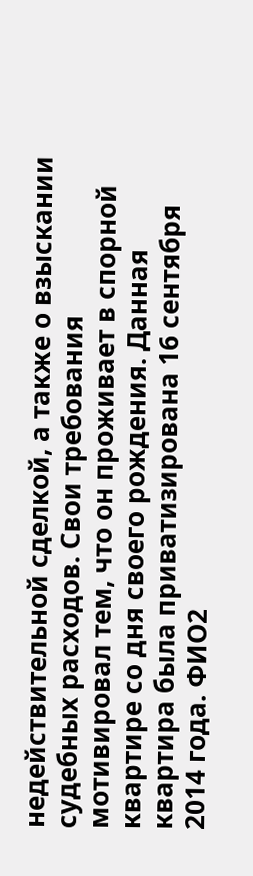недействительной сделкой, а также о взыскании судебных расходов. Свои требования мотивировал тем, что он проживает в спорной квартире со дня своего рождения. Данная квартира была приватизирована 16 сентября 2014 года. ФИО2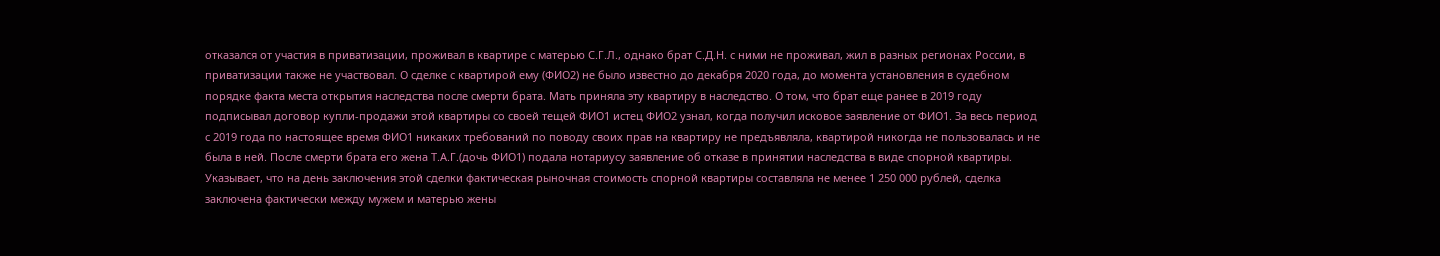отказался от участия в приватизации, проживал в квартире с матерью С.Г.Л., однако брат С.Д.Н. с ними не проживал, жил в разных регионах России, в приватизации также не участвовал. О сделке с квартирой ему (ФИО2) не было известно до декабря 2020 года, до момента установления в судебном порядке факта места открытия наследства после смерти брата. Мать приняла эту квартиру в наследство. О том, что брат еще ранее в 2019 году подписывал договор купли-продажи этой квартиры со своей тещей ФИО1 истец ФИО2 узнал, когда получил исковое заявление от ФИО1. За весь период с 2019 года по настоящее время ФИО1 никаких требований по поводу своих прав на квартиру не предъявляла, квартирой никогда не пользовалась и не была в ней. После смерти брата его жена Т.А.Г.(дочь ФИО1) подала нотариусу заявление об отказе в принятии наследства в виде спорной квартиры. Указывает, что на день заключения этой сделки фактическая рыночная стоимость спорной квартиры составляла не менее 1 250 000 рублей, сделка заключена фактически между мужем и матерью жены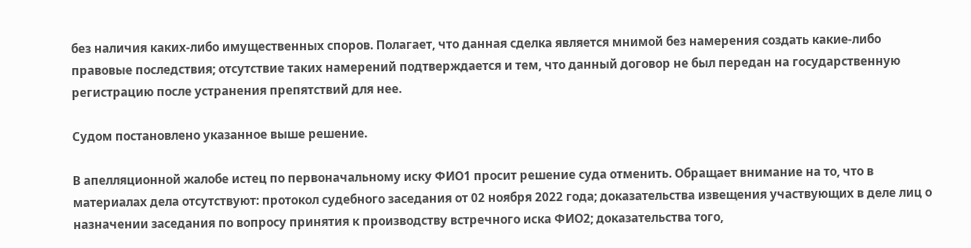без наличия каких-либо имущественных споров. Полагает, что данная сделка является мнимой без намерения создать какие-либо правовые последствия; отсутствие таких намерений подтверждается и тем, что данный договор не был передан на государственную регистрацию после устранения препятствий для нее.

Судом постановлено указанное выше решение.

В апелляционной жалобе истец по первоначальному иску ФИО1 просит решение суда отменить. Обращает внимание на то, что в материалах дела отсутствуют: протокол судебного заседания от 02 ноября 2022 года; доказательства извещения участвующих в деле лиц о назначении заседания по вопросу принятия к производству встречного иска ФИО2; доказательства того,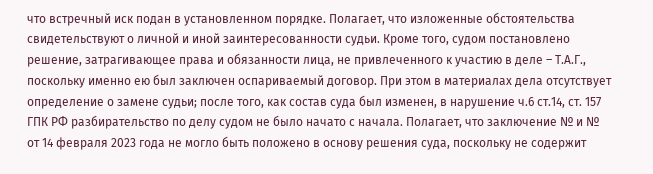что встречный иск подан в установленном порядке. Полагает, что изложенные обстоятельства свидетельствуют о личной и иной заинтересованности судьи. Кроме того, судом постановлено решение, затрагивающее права и обязанности лица, не привлеченного к участию в деле – Т.А.Г., поскольку именно ею был заключен оспариваемый договор. При этом в материалах дела отсутствует определение о замене судьи; после того, как состав суда был изменен, в нарушение ч.6 ст.14, ст. 157 ГПК РФ разбирательство по делу судом не было начато с начала. Полагает, что заключение № и № от 14 февраля 2023 года не могло быть положено в основу решения суда, поскольку не содержит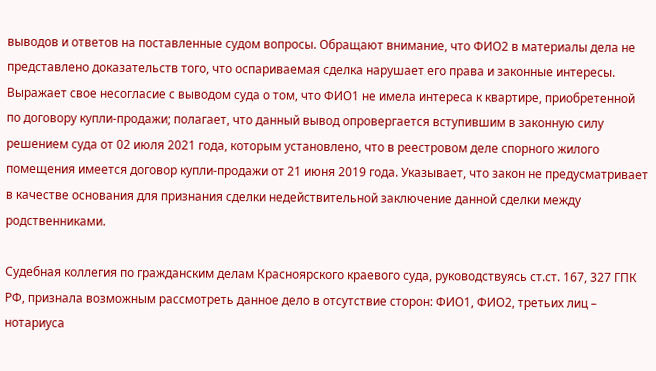выводов и ответов на поставленные судом вопросы. Обращают внимание, что ФИО2 в материалы дела не представлено доказательств того, что оспариваемая сделка нарушает его права и законные интересы. Выражает свое несогласие с выводом суда о том, что ФИО1 не имела интереса к квартире, приобретенной по договору купли-продажи; полагает, что данный вывод опровергается вступившим в законную силу решением суда от 02 июля 2021 года, которым установлено, что в реестровом деле спорного жилого помещения имеется договор купли-продажи от 21 июня 2019 года. Указывает, что закон не предусматривает в качестве основания для признания сделки недействительной заключение данной сделки между родственниками.

Судебная коллегия по гражданским делам Красноярского краевого суда, руководствуясь ст.ст. 167, 327 ГПК РФ, признала возможным рассмотреть данное дело в отсутствие сторон: ФИО1, ФИО2, третьих лиц – нотариуса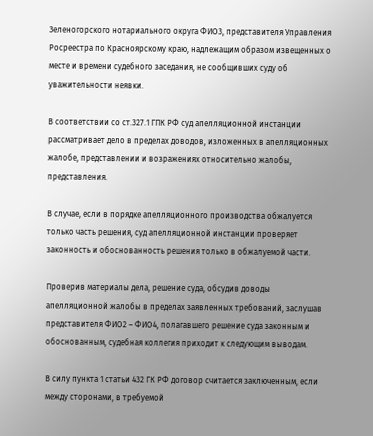Зеленогорского нотариального округа ФИО3, представителя Управления Росреестра по Красноярскому краю, надлежащим образом извещенных о месте и времени судебного заседания, не сообщивших суду об уважительности неявки.

В соответствии со ст.327.1 ГПК РФ суд апелляционной инстанции рассматривает дело в пределах доводов, изложенных в апелляционных жалобе, представлении и возражениях относительно жалобы, представления.

В случае, если в порядке апелляционного производства обжалуется только часть решения, суд апелляционной инстанции проверяет законность и обоснованность решения только в обжалуемой части.

Проверив материалы дела, решение суда, обсудив доводы апелляционной жалобы в пределах заявленных требований, заслушав представителя ФИО2 – ФИО4, полагавшего решение суда законным и обоснованным, судебная коллегия приходит к следующим выводам.

В силу пункта 1 статьи 432 ГК РФ договор считается заключенным, если между сторонами, в требуемой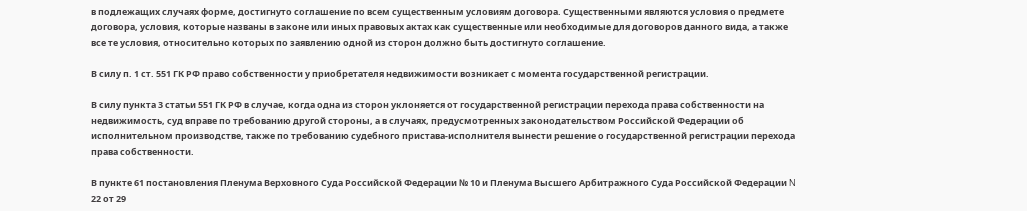в подлежащих случаях форме, достигнуто соглашение по всем существенным условиям договора. Существенными являются условия о предмете договора, условия, которые названы в законе или иных правовых актах как существенные или необходимые для договоров данного вида, а также все те условия, относительно которых по заявлению одной из сторон должно быть достигнуто соглашение.

В силу п. 1 ст. 551 ГК РФ право собственности у приобретателя недвижимости возникает с момента государственной регистрации.

В силу пункта 3 статьи 551 ГК РФ в случае, когда одна из сторон уклоняется от государственной регистрации перехода права собственности на недвижимость, суд вправе по требованию другой стороны, а в случаях, предусмотренных законодательством Российской Федерации об исполнительном производстве, также по требованию судебного пристава-исполнителя вынести решение о государственной регистрации перехода права собственности.

В пункте 61 постановления Пленума Верховного Суда Российской Федерации № 10 и Пленума Высшего Арбитражного Суда Российской Федерации N 22 от 29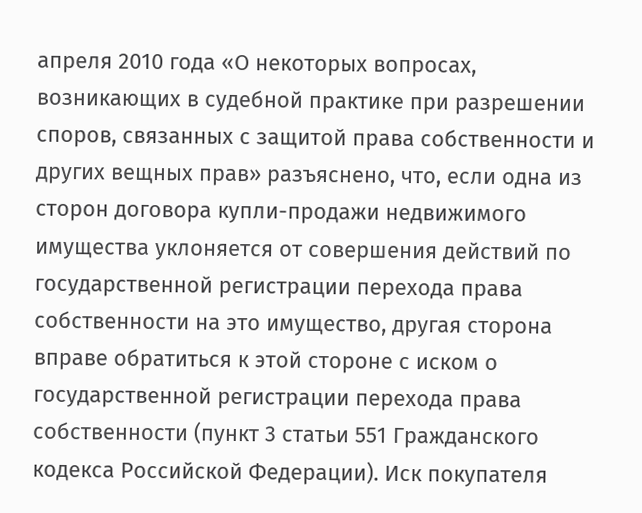апреля 2010 года «О некоторых вопросах, возникающих в судебной практике при разрешении споров, связанных с защитой права собственности и других вещных прав» разъяснено, что, если одна из сторон договора купли-продажи недвижимого имущества уклоняется от совершения действий по государственной регистрации перехода права собственности на это имущество, другая сторона вправе обратиться к этой стороне с иском о государственной регистрации перехода права собственности (пункт 3 статьи 551 Гражданского кодекса Российской Федерации). Иск покупателя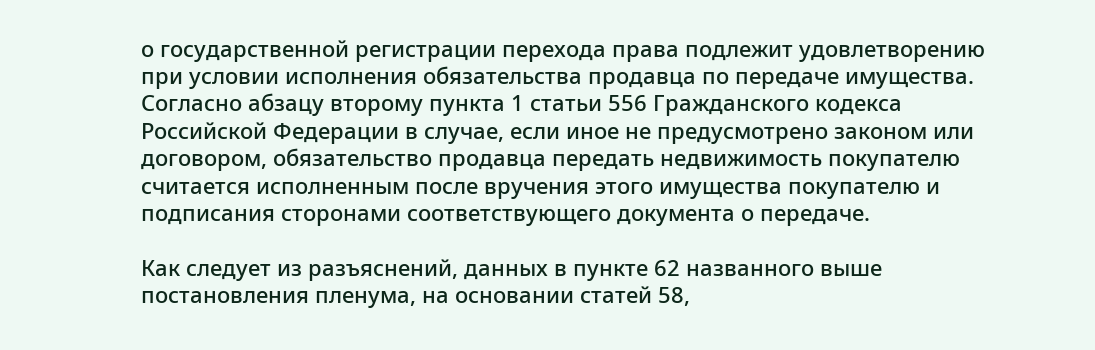о государственной регистрации перехода права подлежит удовлетворению при условии исполнения обязательства продавца по передаче имущества. Согласно абзацу второму пункта 1 статьи 556 Гражданского кодекса Российской Федерации в случае, если иное не предусмотрено законом или договором, обязательство продавца передать недвижимость покупателю считается исполненным после вручения этого имущества покупателю и подписания сторонами соответствующего документа о передаче.

Как следует из разъяснений, данных в пункте 62 названного выше постановления пленума, на основании статей 58,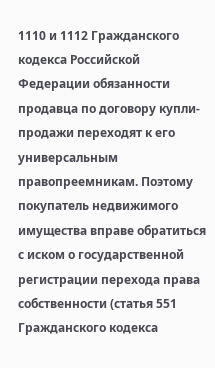1110 и 1112 Гражданского кодекса Российской Федерации обязанности продавца по договору купли-продажи переходят к его универсальным правопреемникам. Поэтому покупатель недвижимого имущества вправе обратиться с иском о государственной регистрации перехода права собственности (статья 551 Гражданского кодекса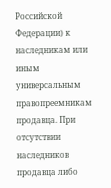Российской Федерации) к наследникам или иным универсальным правопреемникам продавца. При отсутствии наследников продавца либо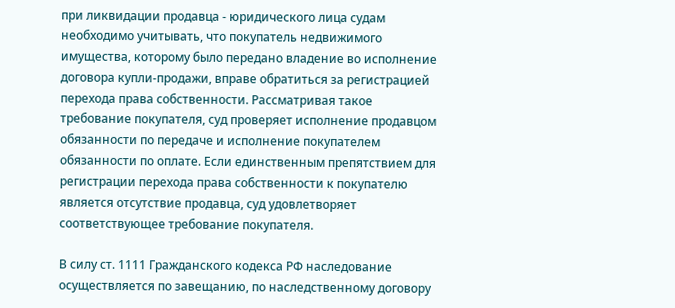при ликвидации продавца - юридического лица судам необходимо учитывать, что покупатель недвижимого имущества, которому было передано владение во исполнение договора купли-продажи, вправе обратиться за регистрацией перехода права собственности. Рассматривая такое требование покупателя, суд проверяет исполнение продавцом обязанности по передаче и исполнение покупателем обязанности по оплате. Если единственным препятствием для регистрации перехода права собственности к покупателю является отсутствие продавца, суд удовлетворяет соответствующее требование покупателя.

В силу ст. 1111 Гражданского кодекса РФ наследование осуществляется по завещанию, по наследственному договору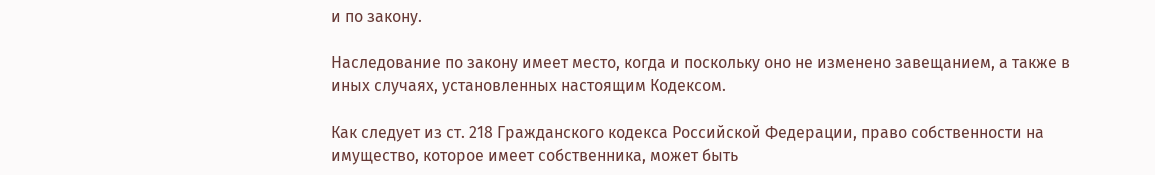и по закону.

Наследование по закону имеет место, когда и поскольку оно не изменено завещанием, а также в иных случаях, установленных настоящим Кодексом.

Как следует из ст. 218 Гражданского кодекса Российской Федерации, право собственности на имущество, которое имеет собственника, может быть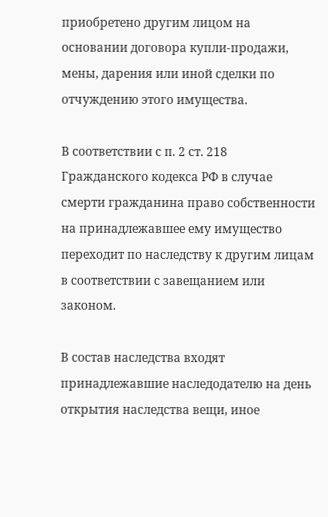приобретено другим лицом на основании договора купли-продажи, мены, дарения или иной сделки по отчуждению этого имущества.

В соответствии с п. 2 ст. 218 Гражданского кодекса РФ в случае смерти гражданина право собственности на принадлежавшее ему имущество переходит по наследству к другим лицам в соответствии с завещанием или законом.

В состав наследства входят принадлежавшие наследодателю на день открытия наследства вещи, иное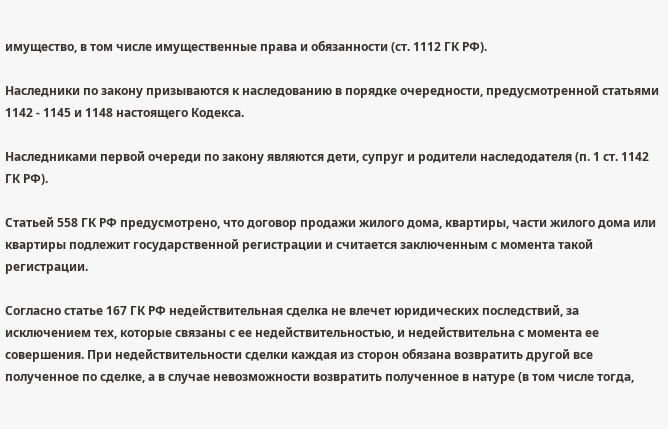имущество, в том числе имущественные права и обязанности (ст. 1112 ГК РФ).

Наследники по закону призываются к наследованию в порядке очередности, предусмотренной статьями 1142 - 1145 и 1148 настоящего Кодекса.

Наследниками первой очереди по закону являются дети, супруг и родители наследодателя (п. 1 ст. 1142 ГК РФ).

Статьей 558 ГК РФ предусмотрено, что договор продажи жилого дома, квартиры, части жилого дома или квартиры подлежит государственной регистрации и считается заключенным с момента такой регистрации.

Согласно статье 167 ГК РФ недействительная сделка не влечет юридических последствий, за исключением тех, которые связаны с ее недействительностью, и недействительна с момента ее совершения. При недействительности сделки каждая из сторон обязана возвратить другой все полученное по сделке, а в случае невозможности возвратить полученное в натуре (в том числе тогда,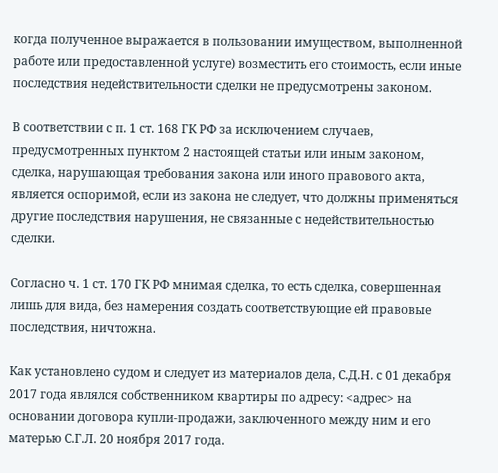когда полученное выражается в пользовании имуществом, выполненной работе или предоставленной услуге) возместить его стоимость, если иные последствия недействительности сделки не предусмотрены законом.

В соответствии с п. 1 ст. 168 ГК РФ за исключением случаев, предусмотренных пунктом 2 настоящей статьи или иным законом, сделка, нарушающая требования закона или иного правового акта, является оспоримой, если из закона не следует, что должны применяться другие последствия нарушения, не связанные с недействительностью сделки.

Согласно ч. 1 ст. 170 ГК РФ мнимая сделка, то есть сделка, совершенная лишь для вида, без намерения создать соответствующие ей правовые последствия, ничтожна.

Как установлено судом и следует из материалов дела, С.Д.Н. с 01 декабря 2017 года являлся собственником квартиры по адресу: <адрес> на основании договора купли-продажи, заключенного между ним и его матерью С.Г.Л. 20 ноября 2017 года.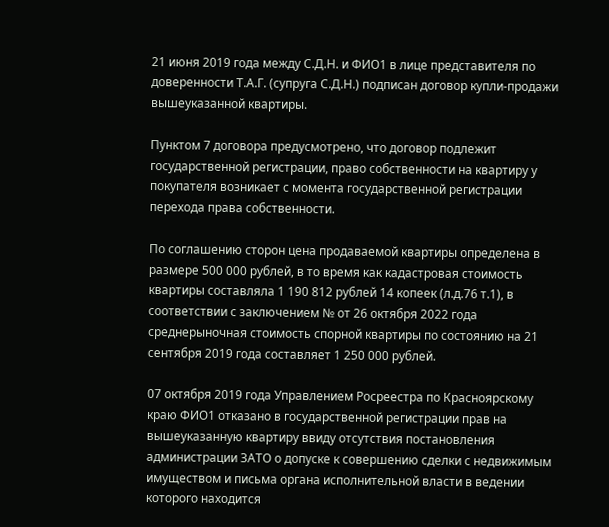21 июня 2019 года между С.Д.Н. и ФИО1 в лице представителя по доверенности Т.А.Г. (супруга С.Д.Н.) подписан договор купли-продажи вышеуказанной квартиры.

Пунктом 7 договора предусмотрено, что договор подлежит государственной регистрации, право собственности на квартиру у покупателя возникает с момента государственной регистрации перехода права собственности.

По соглашению сторон цена продаваемой квартиры определена в размере 500 000 рублей, в то время как кадастровая стоимость квартиры составляла 1 190 812 рублей 14 копеек (л.д.76 т.1), в соответствии с заключением № от 26 октября 2022 года среднерыночная стоимость спорной квартиры по состоянию на 21 сентября 2019 года составляет 1 250 000 рублей.

07 октября 2019 года Управлением Росреестра по Красноярскому краю ФИО1 отказано в государственной регистрации прав на вышеуказанную квартиру ввиду отсутствия постановления администрации ЗАТО о допуске к совершению сделки с недвижимым имуществом и письма органа исполнительной власти в ведении которого находится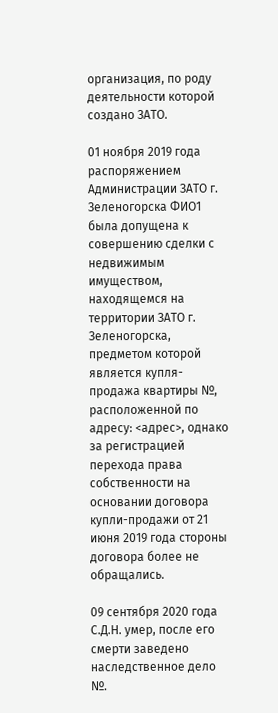организация, по роду деятельности которой создано ЗАТО.

01 ноября 2019 года распоряжением Администрации ЗАТО г. Зеленогорска ФИО1 была допущена к совершению сделки с недвижимым имуществом, находящемся на территории ЗАТО г. Зеленогорска, предметом которой является купля-продажа квартиры №, расположенной по адресу: <адрес>, однако за регистрацией перехода права собственности на основании договора купли-продажи от 21 июня 2019 года стороны договора более не обращались.

09 сентября 2020 года С.Д.Н. умер, после его смерти заведено наследственное дело №.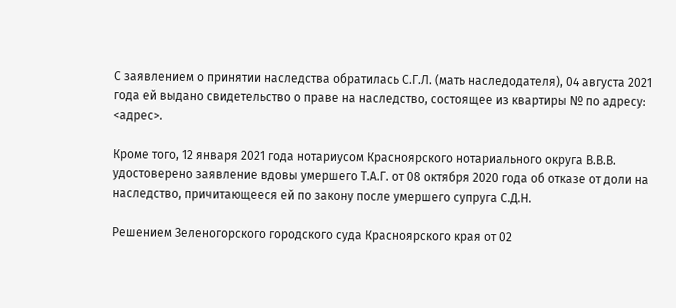С заявлением о принятии наследства обратилась С.Г.Л. (мать наследодателя), 04 августа 2021 года ей выдано свидетельство о праве на наследство, состоящее из квартиры № по адресу: <адрес>.

Кроме того, 12 января 2021 года нотариусом Красноярского нотариального округа В.В.В. удостоверено заявление вдовы умершего Т.А.Г. от 08 октября 2020 года об отказе от доли на наследство, причитающееся ей по закону после умершего супруга С.Д.Н.

Решением Зеленогорского городского суда Красноярского края от 02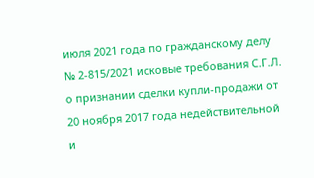июля 2021 года по гражданскому делу № 2-815/2021 исковые требования С.Г.Л. о признании сделки купли-продажи от 20 ноября 2017 года недействительной и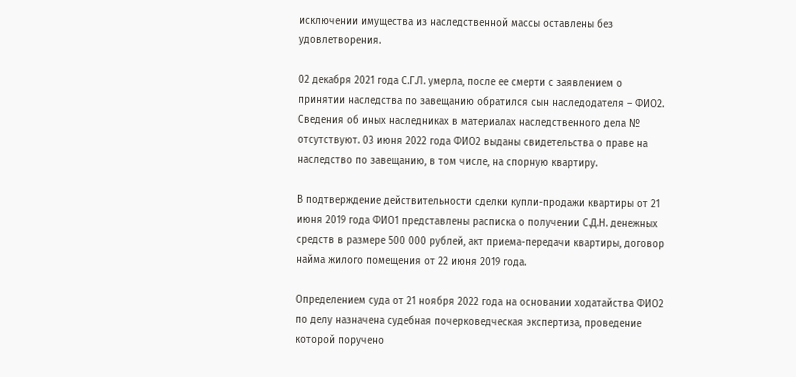исключении имущества из наследственной массы оставлены без удовлетворения.

02 декабря 2021 года С.Г.Л. умерла, после ее смерти с заявлением о принятии наследства по завещанию обратился сын наследодателя – ФИО2. Сведения об иных наследниках в материалах наследственного дела № отсутствуют. 03 июня 2022 года ФИО2 выданы свидетельства о праве на наследство по завещанию, в том числе, на спорную квартиру.

В подтверждение действительности сделки купли-продажи квартиры от 21 июня 2019 года ФИО1 представлены расписка о получении С.Д.Н. денежных средств в размере 500 000 рублей, акт приема-передачи квартиры, договор найма жилого помещения от 22 июня 2019 года.

Определением суда от 21 ноября 2022 года на основании ходатайства ФИО2 по делу назначена судебная почерковедческая экспертиза, проведение которой поручено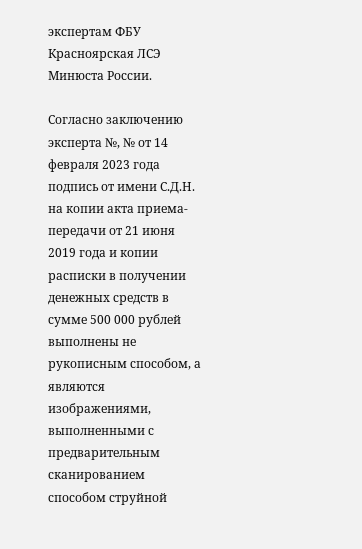экспертам ФБУ Красноярская ЛСЭ Минюста России.

Согласно заключению эксперта №, № от 14 февраля 2023 года подпись от имени С.Д.Н. на копии акта приема-передачи от 21 июня 2019 года и копии расписки в получении денежных средств в сумме 500 000 рублей выполнены не рукописным способом, а являются изображениями, выполненными с предварительным сканированием способом струйной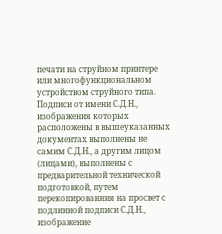печати на струйном принтере или многофункциональном устройством струйного типа. Подписи от имени С.Д.Н., изображения которых расположены в вышеуказанных документах выполнены не самим С.Д.Н., а другим лицом (лицами), выполнены с предварительной технической подготовкой, путем перекопированния на просвет с подлинной подписи С.Д.Н., изображение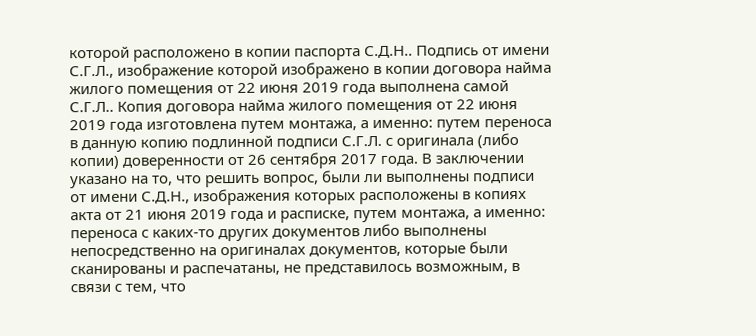которой расположено в копии паспорта С.Д.Н.. Подпись от имени С.Г.Л., изображение которой изображено в копии договора найма жилого помещения от 22 июня 2019 года выполнена самой С.Г.Л.. Копия договора найма жилого помещения от 22 июня 2019 года изготовлена путем монтажа, а именно: путем переноса в данную копию подлинной подписи С.Г.Л. с оригинала (либо копии) доверенности от 26 сентября 2017 года. В заключении указано на то, что решить вопрос, были ли выполнены подписи от имени С.Д.Н., изображения которых расположены в копиях акта от 21 июня 2019 года и расписке, путем монтажа, а именно: переноса с каких-то других документов либо выполнены непосредственно на оригиналах документов, которые были сканированы и распечатаны, не представилось возможным, в связи с тем, что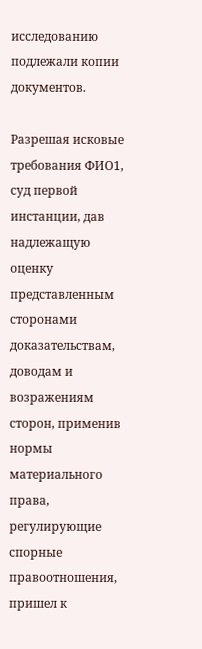исследованию подлежали копии документов.

Разрешая исковые требования ФИО1, суд первой инстанции, дав надлежащую оценку представленным сторонами доказательствам, доводам и возражениям сторон, применив нормы материального права, регулирующие спорные правоотношения, пришел к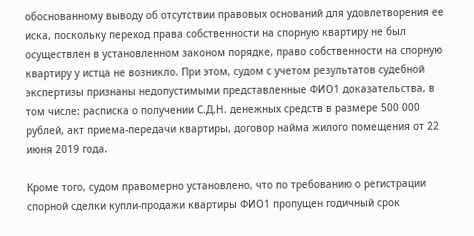обоснованному выводу об отсутствии правовых оснований для удовлетворения ее иска, поскольку переход права собственности на спорную квартиру не был осуществлен в установленном законом порядке, право собственности на спорную квартиру у истца не возникло. При этом, судом с учетом результатов судебной экспертизы признаны недопустимыми представленные ФИО1 доказательства, в том числе: расписка о получении С.Д.Н. денежных средств в размере 500 000 рублей, акт приема-передачи квартиры, договор найма жилого помещения от 22 июня 2019 года.

Кроме того, судом правомерно установлено, что по требованию о регистрации спорной сделки купли-продажи квартиры ФИО1 пропущен годичный срок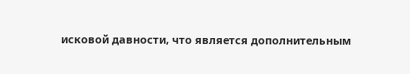исковой давности, что является дополнительным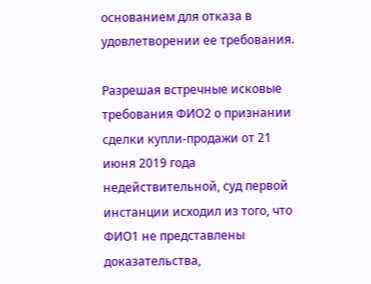основанием для отказа в удовлетворении ее требования.

Разрешая встречные исковые требования ФИО2 о признании сделки купли-продажи от 21 июня 2019 года недействительной, суд первой инстанции исходил из того, что ФИО1 не представлены доказательства,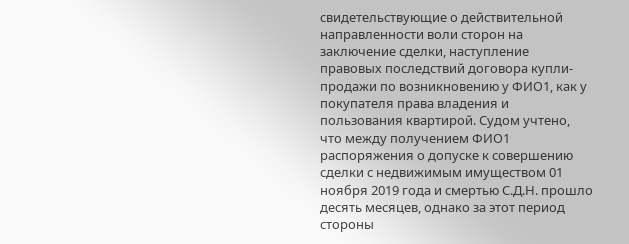свидетельствующие о действительной направленности воли сторон на заключение сделки, наступление правовых последствий договора купли-продажи по возникновению у ФИО1, как у покупателя права владения и пользования квартирой. Судом учтено, что между получением ФИО1 распоряжения о допуске к совершению сделки с недвижимым имуществом 01 ноября 2019 года и смертью С.Д.Н. прошло десять месяцев, однако за этот период стороны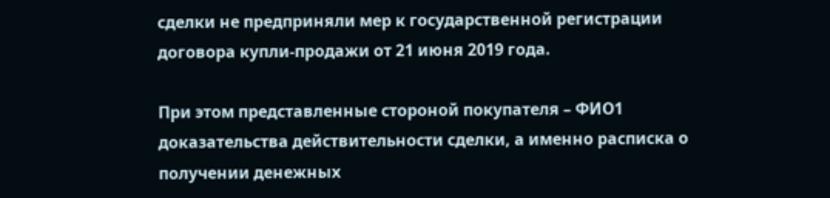сделки не предприняли мер к государственной регистрации договора купли-продажи от 21 июня 2019 года.

При этом представленные стороной покупателя – ФИО1 доказательства действительности сделки, а именно расписка о получении денежных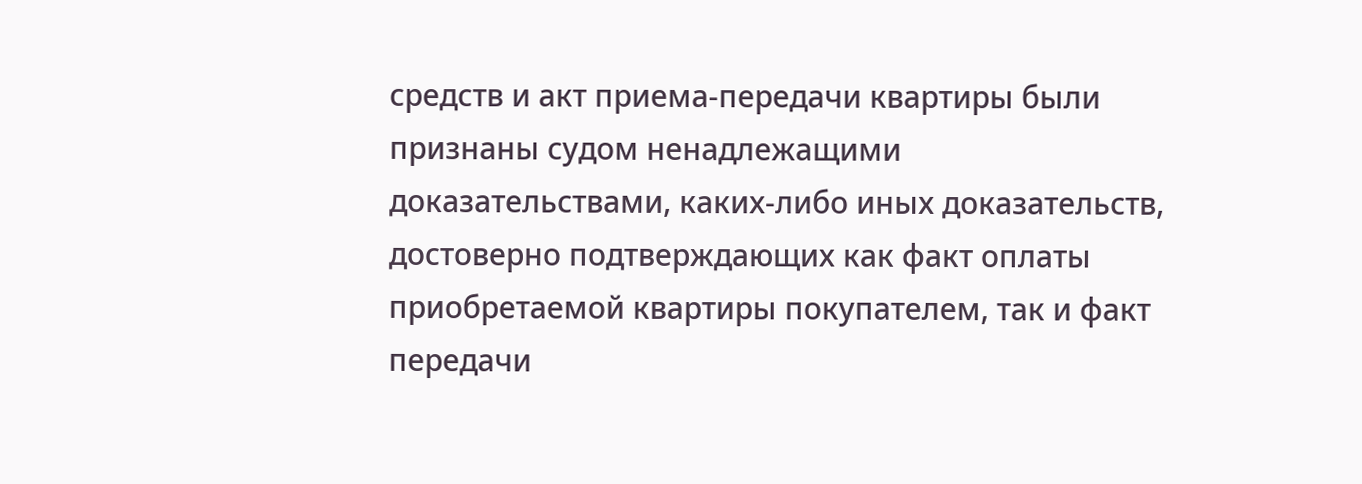средств и акт приема-передачи квартиры были признаны судом ненадлежащими доказательствами, каких-либо иных доказательств, достоверно подтверждающих как факт оплаты приобретаемой квартиры покупателем, так и факт передачи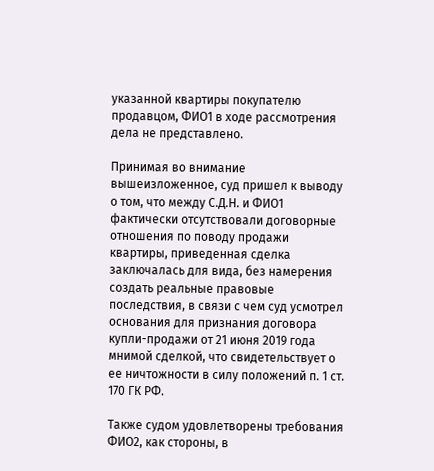указанной квартиры покупателю продавцом, ФИО1 в ходе рассмотрения дела не представлено.

Принимая во внимание вышеизложенное, суд пришел к выводу о том, что между С.Д.Н. и ФИО1 фактически отсутствовали договорные отношения по поводу продажи квартиры, приведенная сделка заключалась для вида, без намерения создать реальные правовые последствия, в связи с чем суд усмотрел основания для признания договора купли-продажи от 21 июня 2019 года мнимой сделкой, что свидетельствует о ее ничтожности в силу положений п. 1 ст. 170 ГК РФ.

Также судом удовлетворены требования ФИО2, как стороны, в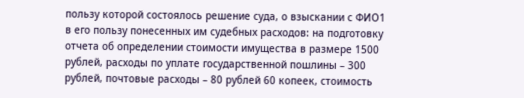пользу которой состоялось решение суда, о взыскании с ФИО1 в его пользу понесенных им судебных расходов: на подготовку отчета об определении стоимости имущества в размере 1500 рублей, расходы по уплате государственной пошлины – 300 рублей, почтовые расходы – 80 рублей 60 копеек, стоимость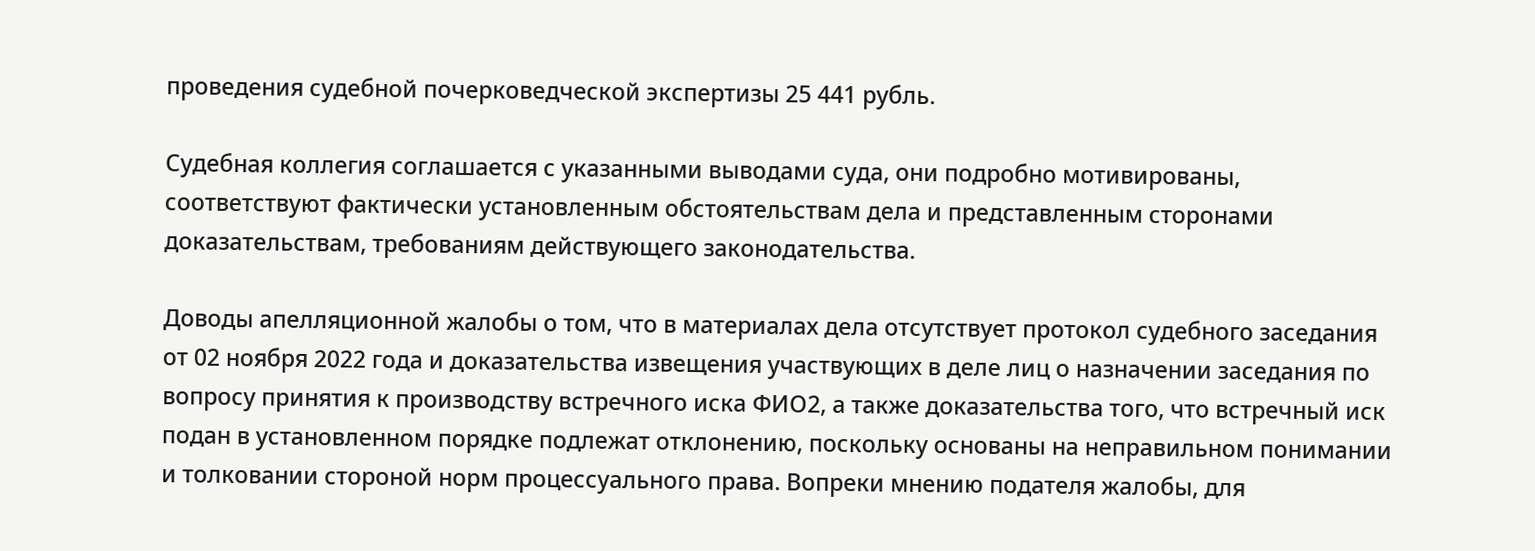проведения судебной почерковедческой экспертизы 25 441 рубль.

Судебная коллегия соглашается с указанными выводами суда, они подробно мотивированы, соответствуют фактически установленным обстоятельствам дела и представленным сторонами доказательствам, требованиям действующего законодательства.

Доводы апелляционной жалобы о том, что в материалах дела отсутствует протокол судебного заседания от 02 ноября 2022 года и доказательства извещения участвующих в деле лиц о назначении заседания по вопросу принятия к производству встречного иска ФИО2, а также доказательства того, что встречный иск подан в установленном порядке подлежат отклонению, поскольку основаны на неправильном понимании и толковании стороной норм процессуального права. Вопреки мнению подателя жалобы, для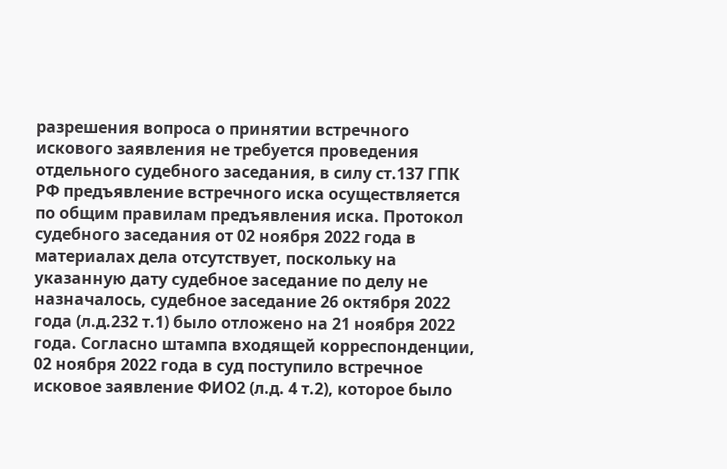разрешения вопроса о принятии встречного искового заявления не требуется проведения отдельного судебного заседания, в силу ст.137 ГПК РФ предъявление встречного иска осуществляется по общим правилам предъявления иска. Протокол судебного заседания от 02 ноября 2022 года в материалах дела отсутствует, поскольку на указанную дату судебное заседание по делу не назначалось, судебное заседание 26 октября 2022 года (л.д.232 т.1) было отложено на 21 ноября 2022 года. Согласно штампа входящей корреспонденции, 02 ноября 2022 года в суд поступило встречное исковое заявление ФИО2 (л.д. 4 т.2), которое было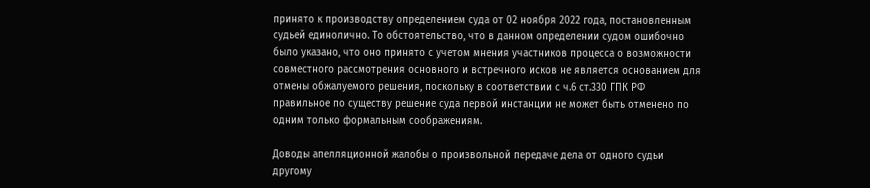принято к производству определением суда от 02 ноября 2022 года, постановленным судьей единолично. То обстоятельство, что в данном определении судом ошибочно было указано, что оно принято с учетом мнения участников процесса о возможности совместного рассмотрения основного и встречного исков не является основанием для отмены обжалуемого решения, поскольку в соответствии с ч.6 ст.330 ГПК РФ правильное по существу решение суда первой инстанции не может быть отменено по одним только формальным соображениям.

Доводы апелляционной жалобы о произвольной передаче дела от одного судьи другому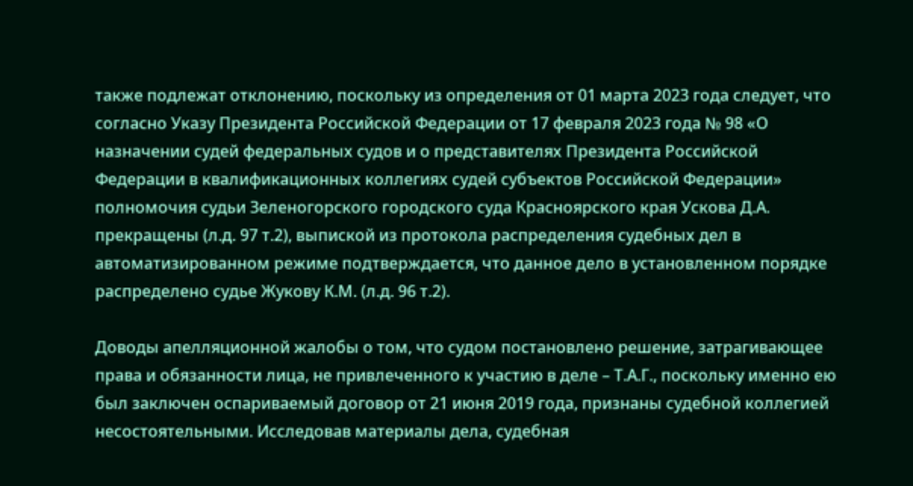также подлежат отклонению, поскольку из определения от 01 марта 2023 года следует, что согласно Указу Президента Российской Федерации от 17 февраля 2023 года № 98 «О назначении судей федеральных судов и о представителях Президента Российской Федерации в квалификационных коллегиях судей субъектов Российской Федерации» полномочия судьи Зеленогорского городского суда Красноярского края Ускова Д.А. прекращены (л.д. 97 т.2), выпиской из протокола распределения судебных дел в автоматизированном режиме подтверждается, что данное дело в установленном порядке распределено судье Жукову К.М. (л.д. 96 т.2).

Доводы апелляционной жалобы о том, что судом постановлено решение, затрагивающее права и обязанности лица, не привлеченного к участию в деле – Т.А.Г., поскольку именно ею был заключен оспариваемый договор от 21 июня 2019 года, признаны судебной коллегией несостоятельными. Исследовав материалы дела, судебная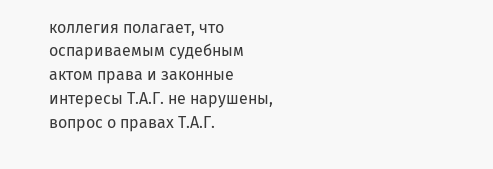коллегия полагает, что оспариваемым судебным актом права и законные интересы Т.А.Г. не нарушены, вопрос о правах Т.А.Г.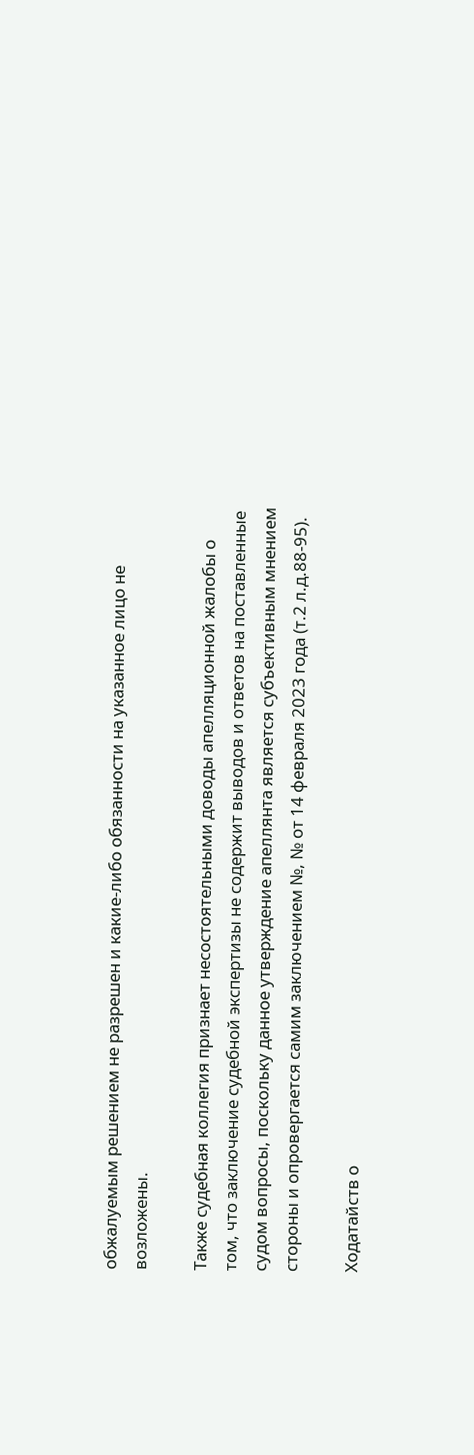обжалуемым решением не разрешен и какие-либо обязанности на указанное лицо не возложены.

Также судебная коллегия признает несостоятельными доводы апелляционной жалобы о том, что заключение судебной экспертизы не содержит выводов и ответов на поставленные судом вопросы, поскольку данное утверждение апеллянта является субъективным мнением стороны и опровергается самим заключением №, № от 14 февраля 2023 года (т.2 л.д.88-95).

Ходатайств о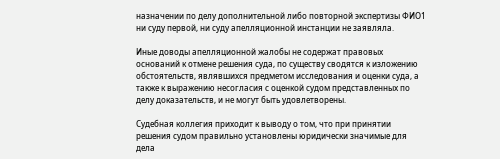назначении по делу дополнительной либо повторной экспертизы ФИО1 ни суду первой, ни суду апелляционной инстанции не заявляла.

Иные доводы апелляционной жалобы не содержат правовых оснований к отмене решения суда, по существу сводятся к изложению обстоятельств, являвшихся предметом исследования и оценки суда, а также к выражению несогласия с оценкой судом представленных по делу доказательств, и не могут быть удовлетворены.

Судебная коллегия приходит к выводу о том, что при принятии решения судом правильно установлены юридически значимые для дела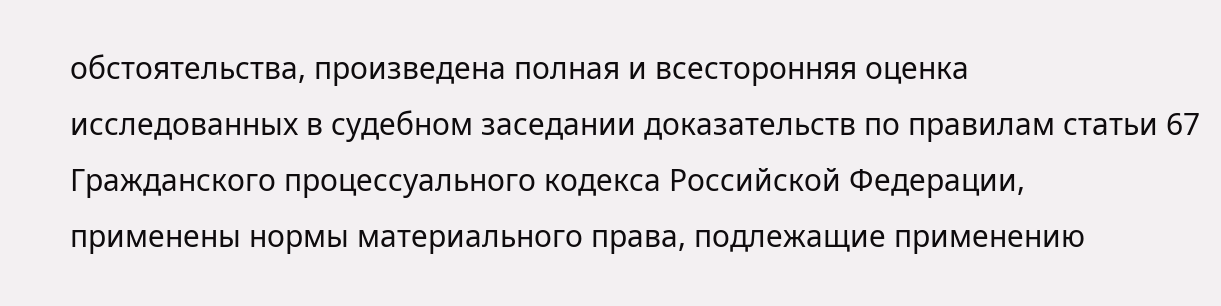обстоятельства, произведена полная и всесторонняя оценка исследованных в судебном заседании доказательств по правилам статьи 67 Гражданского процессуального кодекса Российской Федерации, применены нормы материального права, подлежащие применению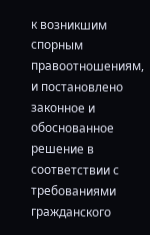к возникшим спорным правоотношениям, и постановлено законное и обоснованное решение в соответствии с требованиями гражданского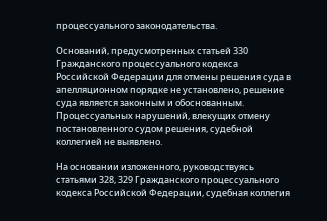процессуального законодательства.

Оснований, предусмотренных статьей 330 Гражданского процессуального кодекса Российской Федерации для отмены решения суда в апелляционном порядке не установлено, решение суда является законным и обоснованным. Процессуальных нарушений, влекущих отмену постановленного судом решения, судебной коллегией не выявлено.

На основании изложенного, руководствуясь статьями 328, 329 Гражданского процессуального кодекса Российской Федерации, судебная коллегия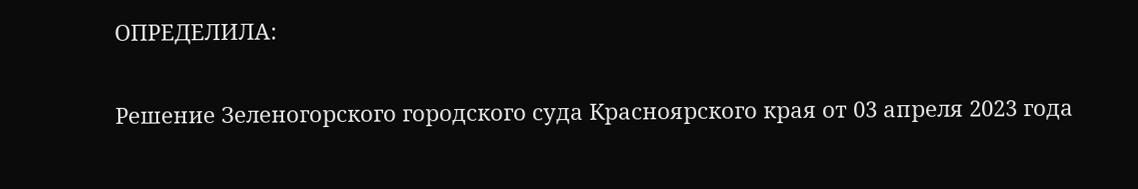ОПРЕДЕЛИЛА:

Решение Зеленогорского городского суда Красноярского края от 03 апреля 2023 года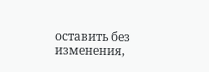оставить без изменения,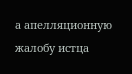а апелляционную жалобу истца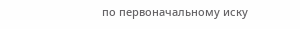по первоначальному иску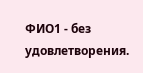ФИО1 - без удовлетворения.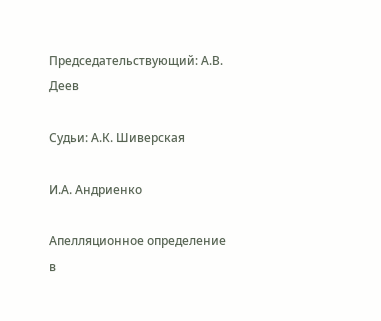Председательствующий: А.В. Деев

Судьи: А.К. Шиверская

И.А. Андриенко

Апелляционное определение в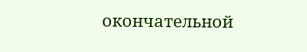окончательной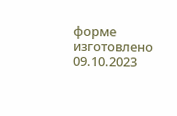форме изготовлено 09.10.2023